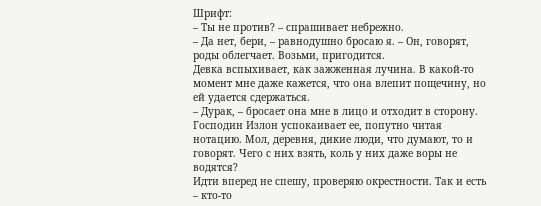Шрифт:
– Ты не против? – спрашивает небрежно.
– Да нет, бери, – равнодушно бросаю я. – Он, говорят, роды облегчает. Возьми, пригодится.
Девка вспыхивает, как зажженная лучина. В какой-то момент мне даже кажется, что она влепит пощечину, но ей удается сдержаться.
– Дурак, – бросает она мне в лицо и отходит в сторону.
Господин Излон успокаивает ее, попутно читая нотацию. Мол, деревня, дикие люди, что думают, то и говорят. Чего с них взять, коль у них даже воры не водятся?
Идти вперед не спешу, проверяю окрестности. Так и есть – кто-то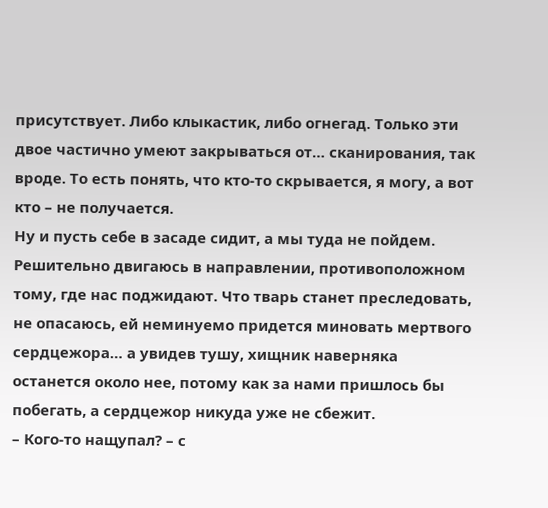присутствует. Либо клыкастик, либо огнегад. Только эти двое частично умеют закрываться от… сканирования, так вроде. То есть понять, что кто-то скрывается, я могу, а вот кто – не получается.
Ну и пусть себе в засаде сидит, а мы туда не пойдем. Решительно двигаюсь в направлении, противоположном тому, где нас поджидают. Что тварь станет преследовать, не опасаюсь, ей неминуемо придется миновать мертвого сердцежора… а увидев тушу, хищник наверняка останется около нее, потому как за нами пришлось бы побегать, а сердцежор никуда уже не сбежит.
– Кого-то нащупал? – с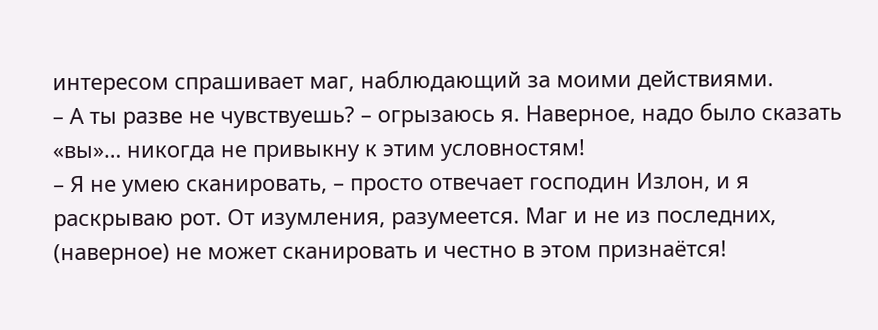интересом спрашивает маг, наблюдающий за моими действиями.
– А ты разве не чувствуешь? – огрызаюсь я. Наверное, надо было сказать «вы»… никогда не привыкну к этим условностям!
– Я не умею сканировать, – просто отвечает господин Излон, и я раскрываю рот. От изумления, разумеется. Маг и не из последних, (наверное) не может сканировать и честно в этом признаётся!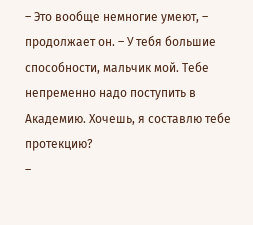– Это вообще немногие умеют, – продолжает он. – У тебя большие способности, мальчик мой. Тебе непременно надо поступить в Академию. Хочешь, я составлю тебе протекцию?
–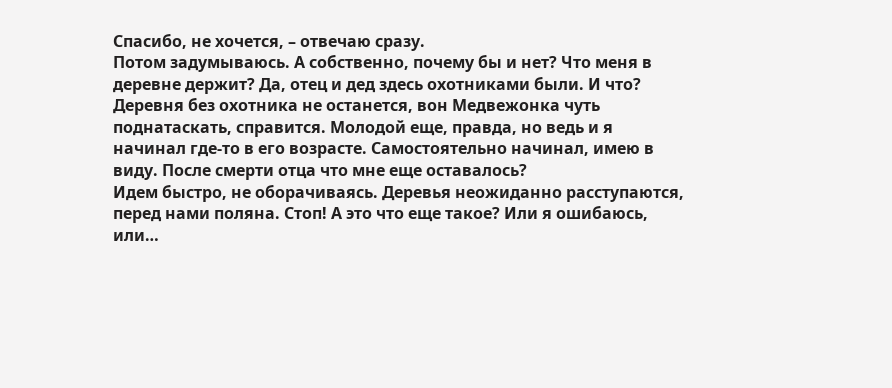Спасибо, не хочется, – отвечаю сразу.
Потом задумываюсь. А собственно, почему бы и нет? Что меня в деревне держит? Да, отец и дед здесь охотниками были. И что? Деревня без охотника не останется, вон Медвежонка чуть поднатаскать, справится. Молодой еще, правда, но ведь и я начинал где-то в его возрасте. Самостоятельно начинал, имею в виду. После смерти отца что мне еще оставалось?
Идем быстро, не оборачиваясь. Деревья неожиданно расступаются, перед нами поляна. Стоп! А это что еще такое? Или я ошибаюсь, или…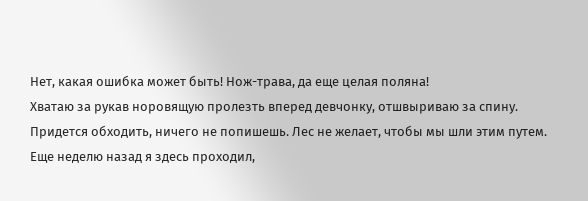Нет, какая ошибка может быть! Нож-трава, да еще целая поляна!
Хватаю за рукав норовящую пролезть вперед девчонку, отшвыриваю за спину. Придется обходить, ничего не попишешь. Лес не желает, чтобы мы шли этим путем. Еще неделю назад я здесь проходил,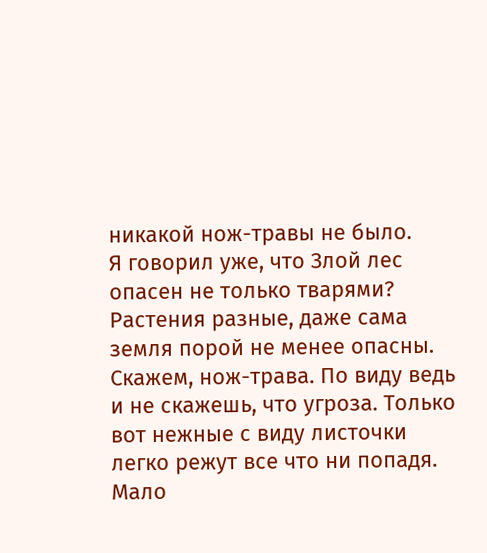никакой нож-травы не было.
Я говорил уже, что Злой лес опасен не только тварями? Растения разные, даже сама земля порой не менее опасны. Скажем, нож-трава. По виду ведь и не скажешь, что угроза. Только вот нежные с виду листочки легко режут все что ни попадя. Мало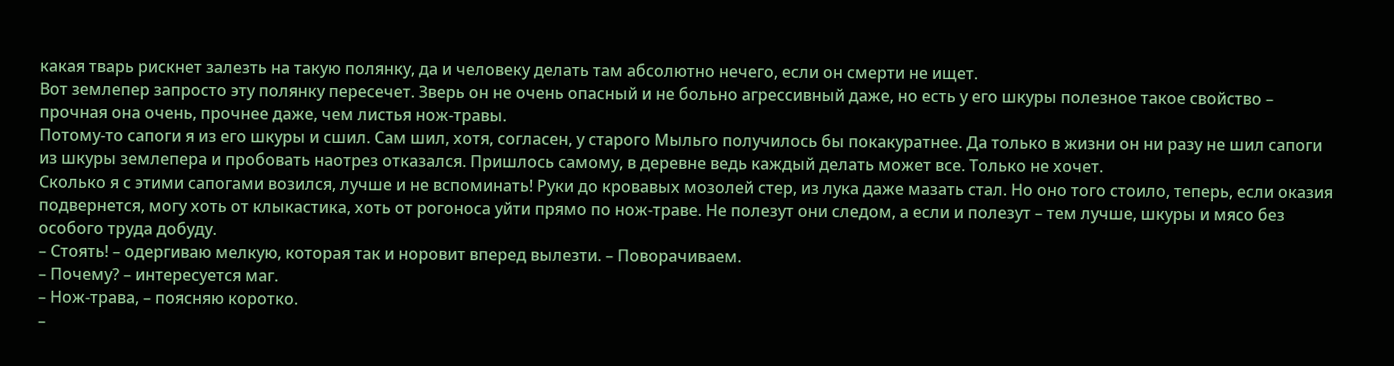какая тварь рискнет залезть на такую полянку, да и человеку делать там абсолютно нечего, если он смерти не ищет.
Вот землепер запросто эту полянку пересечет. Зверь он не очень опасный и не больно агрессивный даже, но есть у его шкуры полезное такое свойство – прочная она очень, прочнее даже, чем листья нож-травы.
Потому-то сапоги я из его шкуры и сшил. Сам шил, хотя, согласен, у старого Мыльго получилось бы покакуратнее. Да только в жизни он ни разу не шил сапоги из шкуры землепера и пробовать наотрез отказался. Пришлось самому, в деревне ведь каждый делать может все. Только не хочет.
Сколько я с этими сапогами возился, лучше и не вспоминать! Руки до кровавых мозолей стер, из лука даже мазать стал. Но оно того стоило, теперь, если оказия подвернется, могу хоть от клыкастика, хоть от рогоноса уйти прямо по нож-траве. Не полезут они следом, а если и полезут – тем лучше, шкуры и мясо без особого труда добуду.
– Стоять! – одергиваю мелкую, которая так и норовит вперед вылезти. – Поворачиваем.
– Почему? – интересуется маг.
– Нож-трава, – поясняю коротко.
–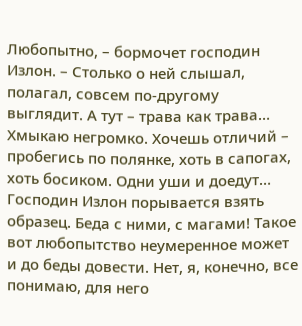Любопытно, – бормочет господин Излон. – Столько о ней слышал, полагал, совсем по-другому выглядит. А тут – трава как трава…
Хмыкаю негромко. Хочешь отличий – пробегись по полянке, хоть в сапогах, хоть босиком. Одни уши и доедут…
Господин Излон порывается взять образец. Беда с ними, с магами! Такое вот любопытство неумеренное может и до беды довести. Нет, я, конечно, все понимаю, для него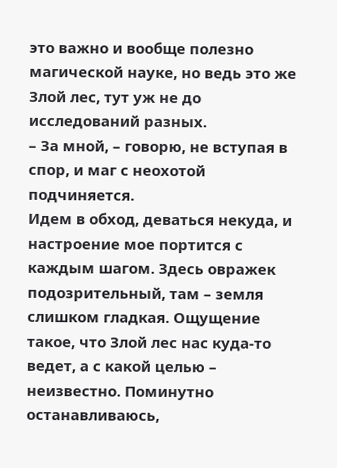это важно и вообще полезно магической науке, но ведь это же Злой лес, тут уж не до исследований разных.
– За мной, – говорю, не вступая в спор, и маг с неохотой подчиняется.
Идем в обход, деваться некуда, и настроение мое портится с каждым шагом. Здесь овражек подозрительный, там – земля слишком гладкая. Ощущение такое, что Злой лес нас куда-то ведет, а с какой целью – неизвестно. Поминутно останавливаюсь,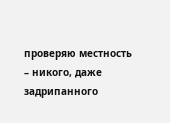проверяю местность – никого, даже задрипанного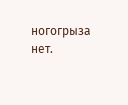ногогрыза нет.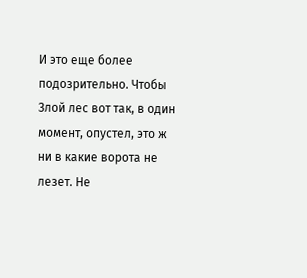И это еще более подозрительно. Чтобы Злой лес вот так, в один момент, опустел, это ж ни в какие ворота не лезет. Не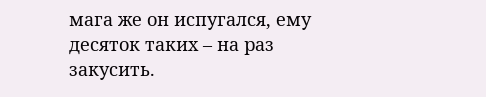мага же он испугался, ему десяток таких – на раз закусить.